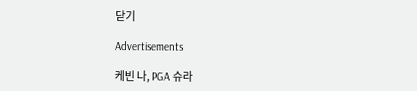닫기

Advertisements

케빈 나, PGA 슈라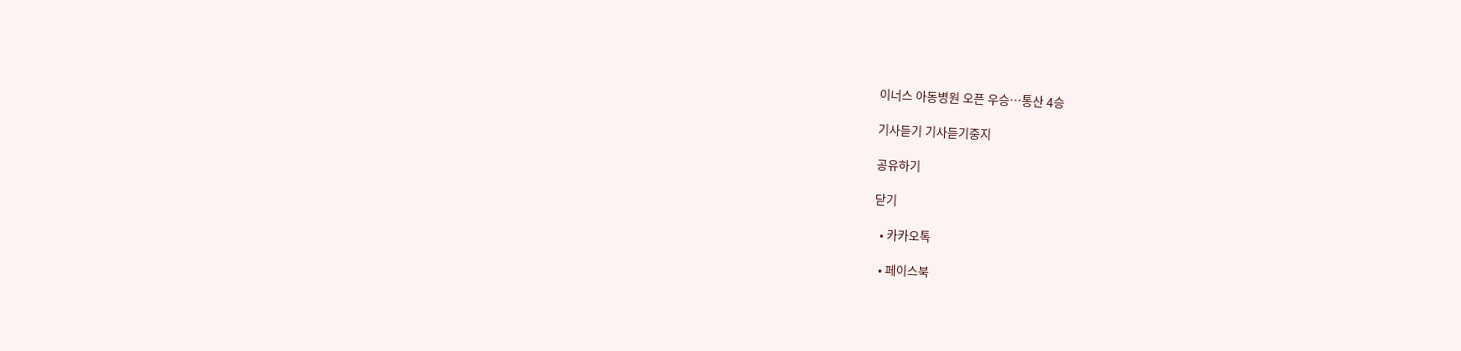이너스 아동병원 오픈 우승…통산 4승

기사듣기 기사듣기중지

공유하기

닫기

  • 카카오톡

  • 페이스북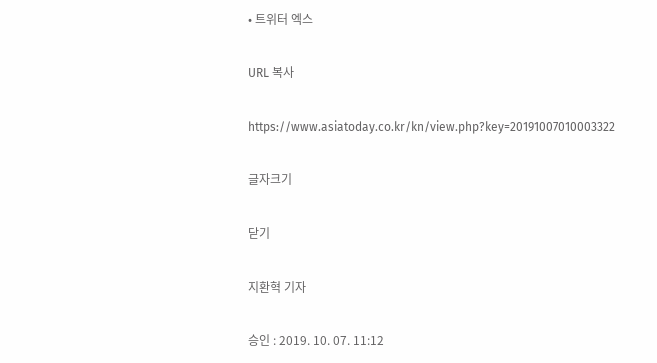• 트위터 엑스

URL 복사

https://www.asiatoday.co.kr/kn/view.php?key=20191007010003322

글자크기

닫기

지환혁 기자

승인 : 2019. 10. 07. 11:12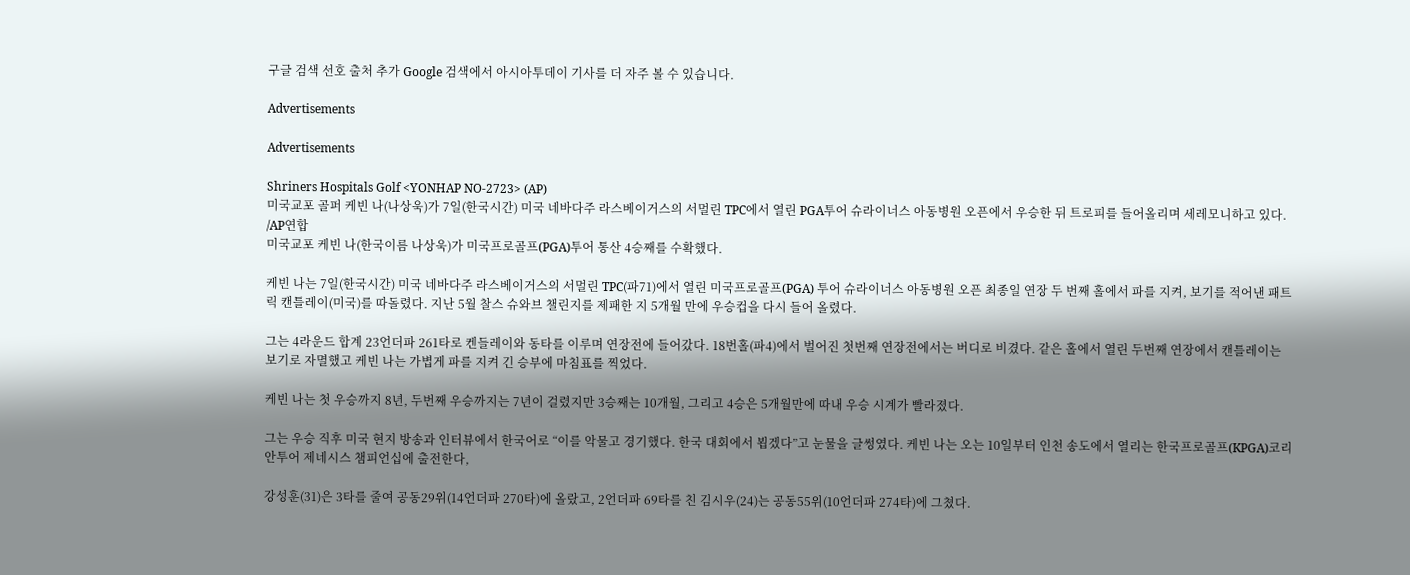구글 검색 선호 출처 추가 Google 검색에서 아시아투데이 기사를 더 자주 볼 수 있습니다.

Advertisements

Advertisements

Shriners Hospitals Golf <YONHAP NO-2723> (AP)
미국교포 골퍼 케빈 나(나상욱)가 7일(한국시간) 미국 네바다주 라스베이거스의 서멀린 TPC에서 열린 PGA투어 슈라이너스 아동병원 오픈에서 우승한 뒤 트로피를 들어올리며 세레모니하고 있다. /AP연합
미국교포 케빈 나(한국이름 나상욱)가 미국프로골프(PGA)투어 통산 4승째를 수확했다.

케빈 나는 7일(한국시간) 미국 네바다주 라스베이거스의 서멀린 TPC(파71)에서 열린 미국프로골프(PGA) 투어 슈라이너스 아동병원 오픈 최종일 연장 두 번째 홀에서 파를 지켜, 보기를 적어낸 패트릭 캔틀레이(미국)를 따돌렸다. 지난 5월 찰스 슈와브 챌린지를 제패한 지 5개월 만에 우승컵을 다시 들어 올렸다.

그는 4라운드 합계 23언더파 261타로 켄들레이와 동타를 이루며 연장전에 들어갔다. 18번홀(파4)에서 벌어진 첫번째 연장전에서는 버디로 비겼다. 같은 홀에서 열린 두번째 연장에서 캔틀레이는 보기로 자멸했고 케빈 나는 가볍게 파를 지켜 긴 승부에 마침표를 찍었다.

케빈 나는 첫 우승까지 8년, 두번째 우승까지는 7년이 걸렸지만 3승째는 10개월, 그리고 4승은 5개월만에 따내 우승 시계가 빨라졌다.

그는 우승 직후 미국 현지 방송과 인터뷰에서 한국어로 “이를 악물고 경기했다. 한국 대회에서 뵙겠다”고 눈물을 글썽였다. 케빈 나는 오는 10일부터 인천 송도에서 열리는 한국프로골프(KPGA)코리안투어 제네시스 챔피언십에 출전한다,

강성훈(31)은 3타를 줄여 공동29위(14언더파 270타)에 올랐고, 2언더파 69타를 친 김시우(24)는 공동55위(10언더파 274타)에 그쳤다.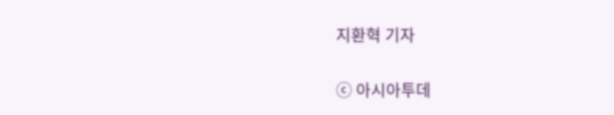지환혁 기자

ⓒ 아시아투데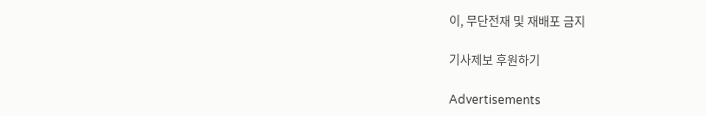이, 무단전재 및 재배포 금지

기사제보 후원하기

Advertisements